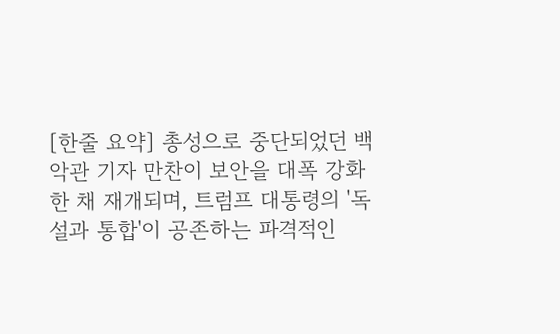[한줄 요약] 총성으로 중단되었던 백악관 기자 만찬이 보안을 대폭 강화한 채 재개되며, 트럼프 대통령의 '독설과 통합'이 공존하는 파격적인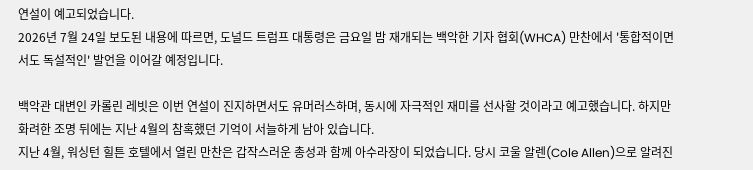연설이 예고되었습니다.
2026년 7월 24일 보도된 내용에 따르면, 도널드 트럼프 대통령은 금요일 밤 재개되는 백악한 기자 협회(WHCA) 만찬에서 '통합적이면서도 독설적인' 발언을 이어갈 예정입니다.

백악관 대변인 카롤린 레빗은 이번 연설이 진지하면서도 유머러스하며, 동시에 자극적인 재미를 선사할 것이라고 예고했습니다. 하지만 화려한 조명 뒤에는 지난 4월의 참혹했던 기억이 서늘하게 남아 있습니다.
지난 4월, 워싱턴 힐튼 호텔에서 열린 만찬은 갑작스러운 총성과 함께 아수라장이 되었습니다. 당시 코울 알렌(Cole Allen)으로 알려진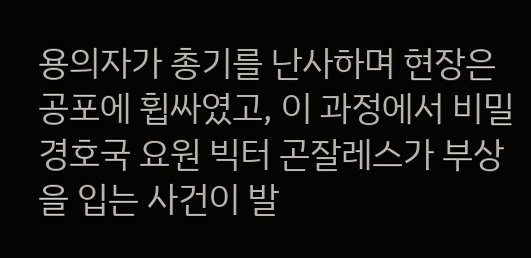용의자가 총기를 난사하며 현장은 공포에 휩싸였고, 이 과정에서 비밀경호국 요원 빅터 곤잘레스가 부상을 입는 사건이 발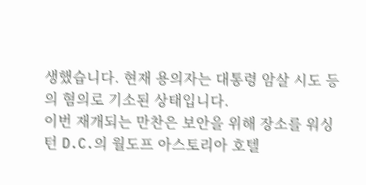생했습니다. 현재 용의자는 대통령 암살 시도 등의 혐의로 기소된 상태입니다.
이번 재개되는 만찬은 보안을 위해 장소를 워싱턴 D.C.의 월도프 아스토리아 호텔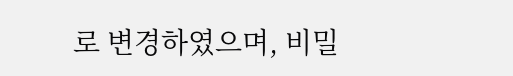로 변경하였으며, 비밀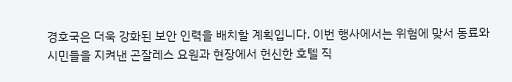경호국은 더욱 강화된 보안 인력을 배치할 계획입니다. 이번 행사에서는 위험에 맞서 동료와 시민들을 지켜낸 곤잘레스 요원과 현장에서 헌신한 호텔 직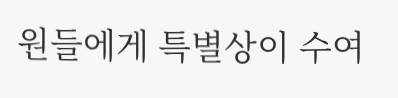원들에게 특별상이 수여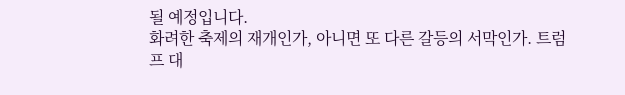될 예정입니다.
화려한 축제의 재개인가, 아니면 또 다른 갈등의 서막인가. 트럼프 대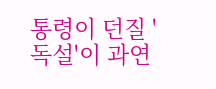통령이 던질 '독설'이 과연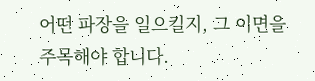어떤 파장을 일으킬지, 그 이면을 주목해야 합니다.